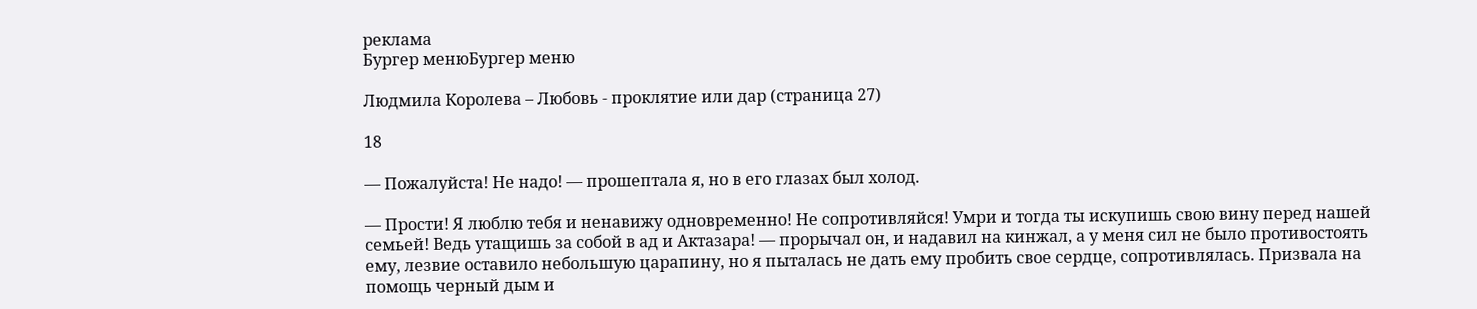реклама
Бургер менюБургер меню

Людмила Королева – Любовь - проклятие или дар (страница 27)

18

— Пожалуйста! Не надо! — прошептала я, но в его глазах был холод.

— Прости! Я люблю тебя и ненавижу одновременно! Не сопротивляйся! Умри и тогда ты искупишь свою вину перед нашей семьей! Ведь утащишь за собой в ад и Актазара! — прорычал он, и надавил на кинжал, а у меня сил не было противостоять ему, лезвие оставило небольшую царапину, но я пыталась не дать ему пробить свое сердце, сопротивлялась. Призвала на помощь черный дым и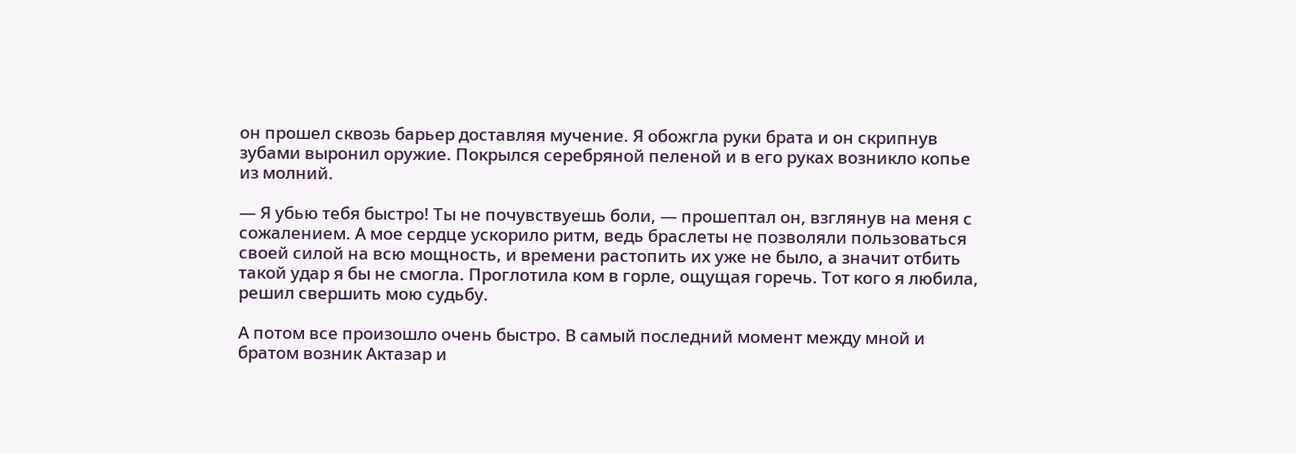он прошел сквозь барьер доставляя мучение. Я обожгла руки брата и он скрипнув зубами выронил оружие. Покрылся серебряной пеленой и в его руках возникло копье из молний.

— Я убью тебя быстро! Ты не почувствуешь боли, — прошептал он, взглянув на меня с сожалением. А мое сердце ускорило ритм, ведь браслеты не позволяли пользоваться своей силой на всю мощность, и времени растопить их уже не было, а значит отбить такой удар я бы не смогла. Проглотила ком в горле, ощущая горечь. Тот кого я любила, решил свершить мою судьбу.

А потом все произошло очень быстро. В самый последний момент между мной и братом возник Актазар и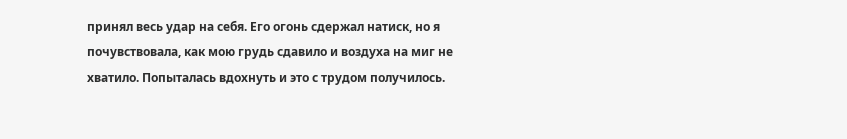принял весь удар на себя. Его огонь сдержал натиск, но я почувствовала, как мою грудь сдавило и воздуха на миг не хватило. Попыталась вдохнуть и это с трудом получилось.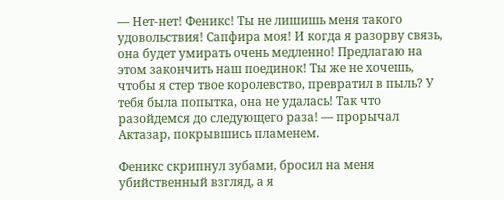— Нет-нет! Феникс! Ты не лишишь меня такого удовольствия! Сапфира моя! И когда я разорву связь, она будет умирать очень медленно! Предлагаю на этом закончить наш поединок! Ты же не хочешь, чтобы я стер твое королевство, превратил в пыль? У тебя была попытка, она не удалась! Так что разойдемся до следующего раза! — прорычал Актазар, покрывшись пламенем.

Феникс скрипнул зубами, бросил на меня убийственный взгляд, а я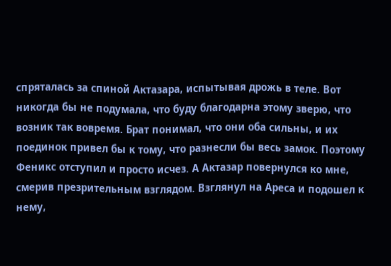спряталась за спиной Актазара, испытывая дрожь в теле. Вот никогда бы не подумала, что буду благодарна этому зверю, что возник так вовремя. Брат понимал, что они оба сильны, и их поединок привел бы к тому, что разнесли бы весь замок. Поэтому Феникс отступил и просто исчез. А Актазар повернулся ко мне, смерив презрительным взглядом. Взглянул на Ареса и подошел к нему,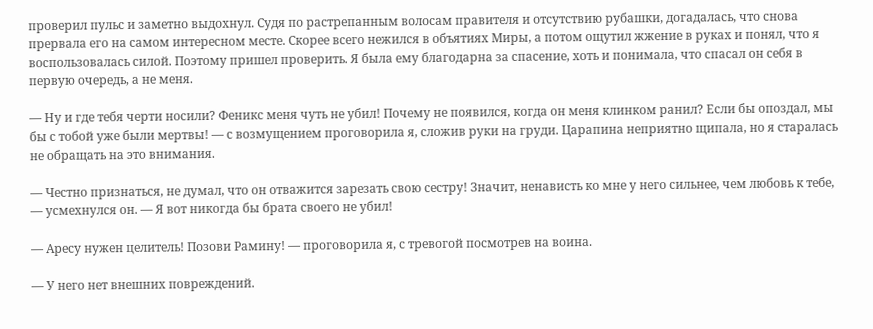проверил пульс и заметно выдохнул. Судя по растрепанным волосам правителя и отсутствию рубашки, догадалась, что снова прервала его на самом интересном месте. Скорее всего нежился в объятиях Миры, а потом ощутил жжение в руках и понял, что я воспользовалась силой. Поэтому пришел проверить. Я была ему благодарна за спасение, хоть и понимала, что спасал он себя в первую очередь, а не меня.

— Ну и где тебя черти носили? Феникс меня чуть не убил! Почему не появился, когда он меня клинком ранил? Если бы опоздал, мы бы с тобой уже были мертвы! — с возмущением проговорила я, сложив руки на груди. Царапина неприятно щипала, но я старалась не обращать на это внимания.

— Честно признаться, не думал, что он отважится зарезать свою сестру! Значит, ненависть ко мне у него сильнее, чем любовь к тебе, — усмехнулся он. — Я вот никогда бы брата своего не убил!

— Аресу нужен целитель! Позови Рамину! — проговорила я, с тревогой посмотрев на воина.

— У него нет внешних повреждений.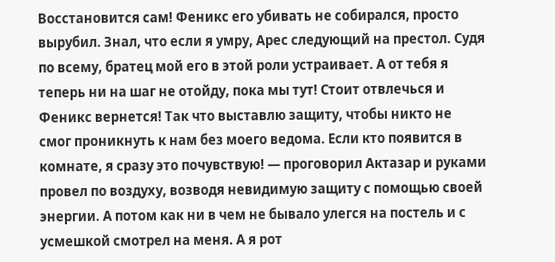Восстановится сам! Феникс его убивать не собирался, просто вырубил. Знал, что если я умру, Арес следующий на престол. Судя по всему, братец мой его в этой роли устраивает. А от тебя я теперь ни на шаг не отойду, пока мы тут! Стоит отвлечься и Феникс вернется! Так что выставлю защиту, чтобы никто не смог проникнуть к нам без моего ведома. Если кто появится в комнате, я сразу это почувствую! — проговорил Актазар и руками провел по воздуху, возводя невидимую защиту с помощью своей энергии. А потом как ни в чем не бывало улегся на постель и с усмешкой смотрел на меня. А я рот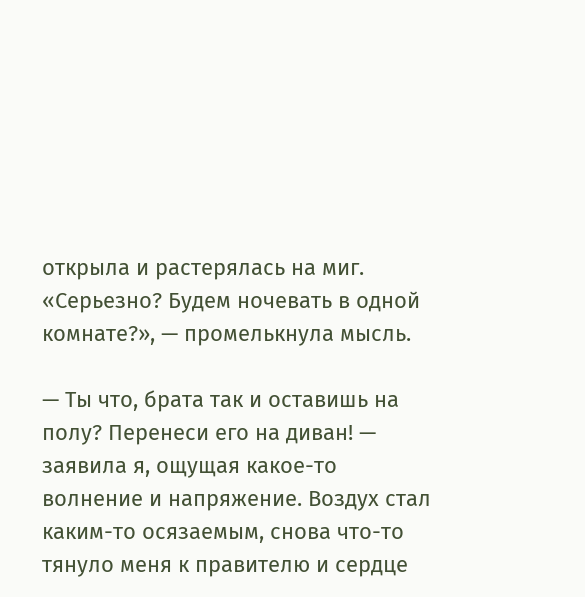открыла и растерялась на миг. «Серьезно? Будем ночевать в одной комнате?», — промелькнула мысль.

— Ты что, брата так и оставишь на полу? Перенеси его на диван! — заявила я, ощущая какое-то волнение и напряжение. Воздух стал каким-то осязаемым, снова что-то тянуло меня к правителю и сердце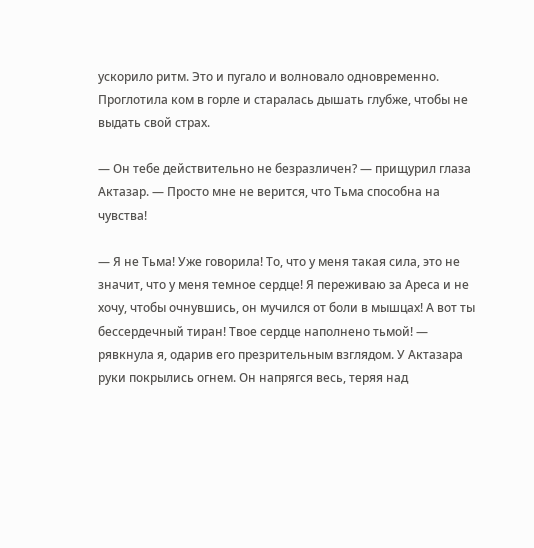ускорило ритм. Это и пугало и волновало одновременно. Проглотила ком в горле и старалась дышать глубже, чтобы не выдать свой страх.

— Он тебе действительно не безразличен? — прищурил глаза Актазар. — Просто мне не верится, что Тьма способна на чувства!

— Я не Тьма! Уже говорила! То, что у меня такая сила, это не значит, что у меня темное сердце! Я переживаю за Ареса и не хочу, чтобы очнувшись, он мучился от боли в мышцах! А вот ты бессердечный тиран! Твое сердце наполнено тьмой! — рявкнула я, одарив его презрительным взглядом. У Актазара руки покрылись огнем. Он напрягся весь, теряя над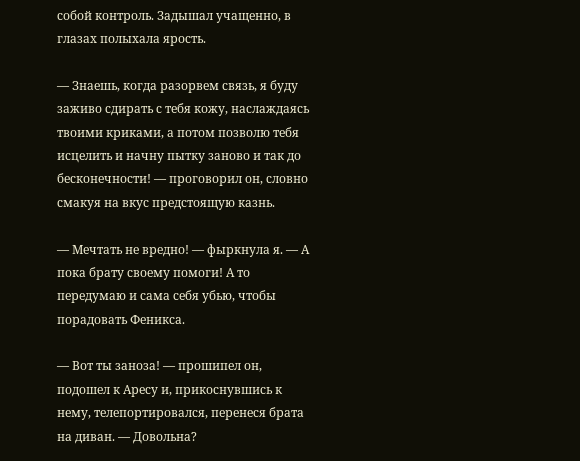собой контроль. Задышал учащенно, в глазах полыхала ярость.

— Знаешь, когда разорвем связь, я буду заживо сдирать с тебя кожу, наслаждаясь твоими криками, а потом позволю тебя исцелить и начну пытку заново и так до бесконечности! — проговорил он, словно смакуя на вкус предстоящую казнь.

— Мечтать не вредно! — фыркнула я. — А пока брату своему помоги! А то передумаю и сама себя убью, чтобы порадовать Феникса.

— Вот ты заноза! — прошипел он, подошел к Аресу и, прикоснувшись к нему, телепортировался, перенеся брата на диван. — Довольна?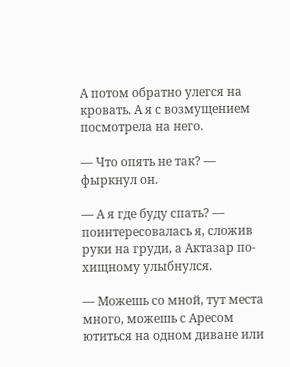А потом обратно улегся на кровать. А я с возмущением посмотрела на него.

— Что опять не так? — фыркнул он.

— А я где буду спать? — поинтересовалась я, сложив руки на груди, а Актазар по-хищному улыбнулся.

— Можешь со мной, тут места много, можешь с Аресом ютиться на одном диване или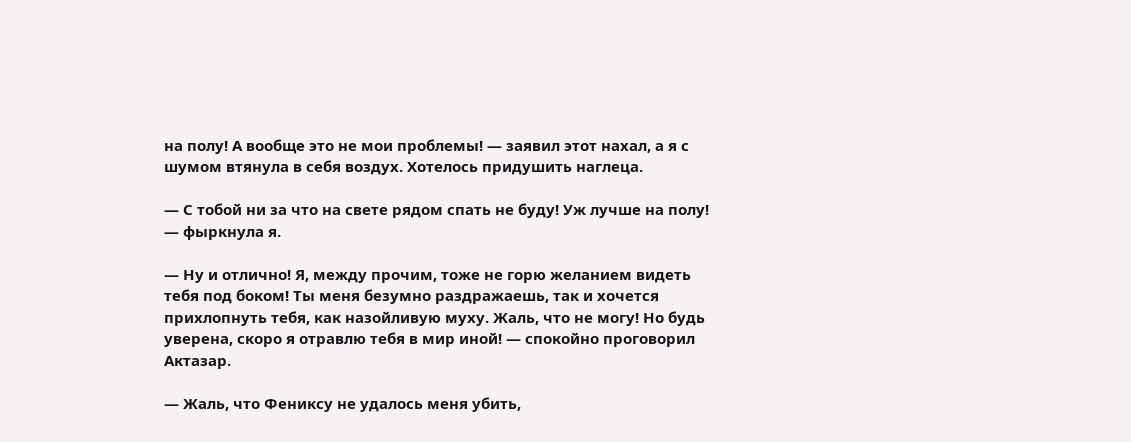на полу! А вообще это не мои проблемы! — заявил этот нахал, а я с шумом втянула в себя воздух. Хотелось придушить наглеца.

— С тобой ни за что на свете рядом спать не буду! Уж лучше на полу! — фыркнула я.

— Ну и отлично! Я, между прочим, тоже не горю желанием видеть тебя под боком! Ты меня безумно раздражаешь, так и хочется прихлопнуть тебя, как назойливую муху. Жаль, что не могу! Но будь уверена, скоро я отравлю тебя в мир иной! — спокойно проговорил Актазар.

— Жаль, что Фениксу не удалось меня убить,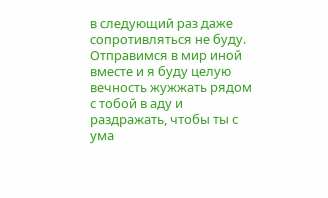в следующий раз даже сопротивляться не буду. Отправимся в мир иной вместе и я буду целую вечность жужжать рядом с тобой в аду и раздражать, чтобы ты с ума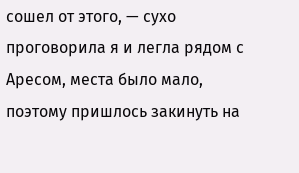сошел от этого, — сухо проговорила я и легла рядом с Аресом, места было мало, поэтому пришлось закинуть на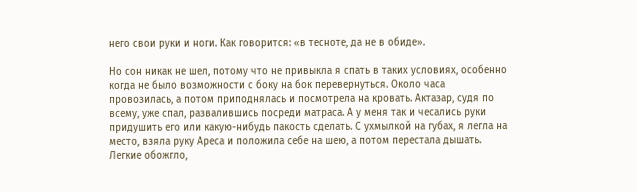него свои руки и ноги. Как говорится: «в тесноте, да не в обиде».

Но сон никак не шел, потому что не привыкла я спать в таких условиях, особенно когда не было возможности с боку на бок перевернуться. Около часа провозилась, а потом приподнялась и посмотрела на кровать. Актазар, судя по всему, уже спал, развалившись посреди матраса. А у меня так и чесались руки придушить его или какую-нибудь пакость сделать. С ухмылкой на губах, я легла на место, взяла руку Ареса и положила себе на шею, а потом перестала дышать. Легкие обожгло,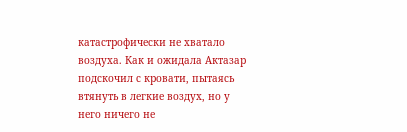катастрофически не хватало воздуха. Как и ожидала Актазар подскочил с кровати, пытаясь втянуть в легкие воздух, но у него ничего не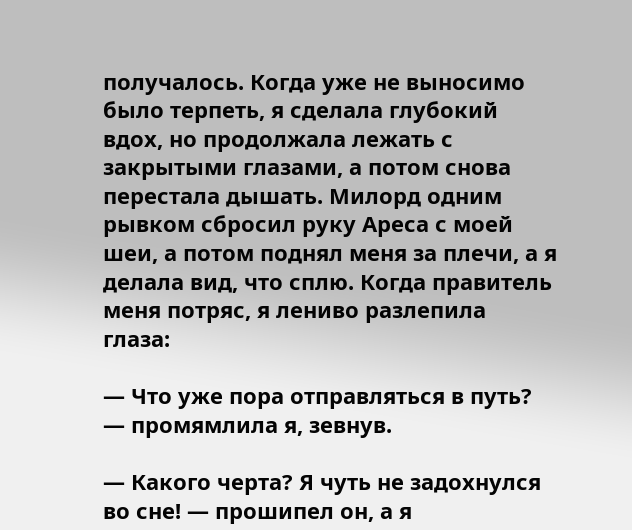получалось. Когда уже не выносимо было терпеть, я сделала глубокий вдох, но продолжала лежать с закрытыми глазами, а потом снова перестала дышать. Милорд одним рывком сбросил руку Ареса с моей шеи, а потом поднял меня за плечи, а я делала вид, что сплю. Когда правитель меня потряс, я лениво разлепила глаза:

— Что уже пора отправляться в путь? — промямлила я, зевнув.

— Какого черта? Я чуть не задохнулся во сне! — прошипел он, а я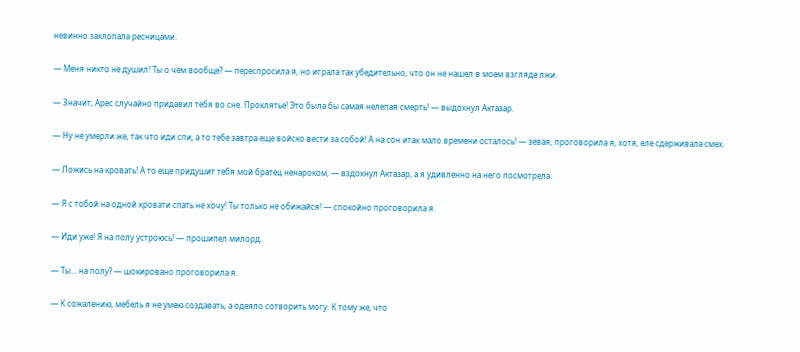невинно захлопала ресницами.

— Меня никто не душил! Ты о чем вообще? — переспросила я, но играла так убедительно, что он не нашел в моем взгляде лжи.

— Значит, Арес случайно придавил тебя во сне. Проклятье! Это была бы самая нелепая смерть! — выдохнул Актазар.

— Ну не умерли же, так что иди спи, а то тебе завтра еще войско вести за собой! А на сон итак мало времени осталось! — зевая, проговорила я, хотя, еле сдерживала смех.

— Ложись на кровать! А то еще придушит тебя мой братец ненароком, — вздохнул Актазар, а я удивленно на него посмотрела.

— Я с тобой на одной кровати спать не хочу! Ты только не обижайся! — спокойно проговорила я.

— Иди уже! Я на полу устроюсь! — прошипел милорд.

— Ты… на полу? — шокировано проговорила я.

— К сожалению, мебель я не умею создавать, а одеяло сотворить могу. К тому же, что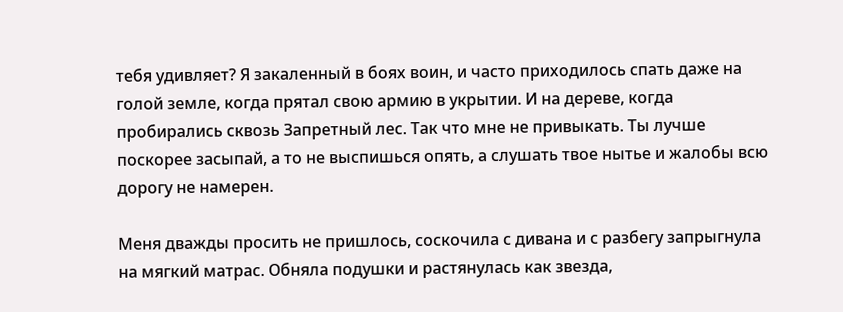тебя удивляет? Я закаленный в боях воин, и часто приходилось спать даже на голой земле, когда прятал свою армию в укрытии. И на дереве, когда пробирались сквозь Запретный лес. Так что мне не привыкать. Ты лучше поскорее засыпай, а то не выспишься опять, а слушать твое нытье и жалобы всю дорогу не намерен.

Меня дважды просить не пришлось, соскочила с дивана и с разбегу запрыгнула на мягкий матрас. Обняла подушки и растянулась как звезда,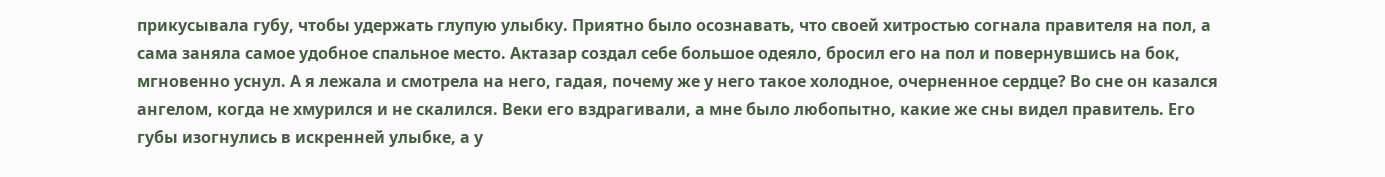прикусывала губу, чтобы удержать глупую улыбку. Приятно было осознавать, что своей хитростью согнала правителя на пол, а сама заняла самое удобное спальное место. Актазар создал себе большое одеяло, бросил его на пол и повернувшись на бок, мгновенно уснул. А я лежала и смотрела на него, гадая, почему же у него такое холодное, очерненное сердце? Во сне он казался ангелом, когда не хмурился и не скалился. Веки его вздрагивали, а мне было любопытно, какие же сны видел правитель. Его губы изогнулись в искренней улыбке, а у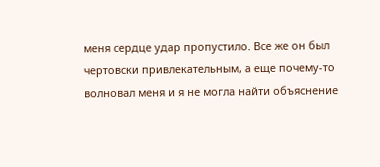меня сердце удар пропустило. Все же он был чертовски привлекательным, а еще почему-то волновал меня и я не могла найти объяснение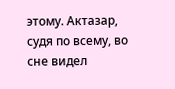этому. Актазар, судя по всему, во сне видел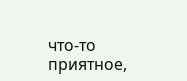что-то приятное,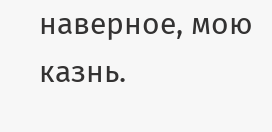наверное, мою казнь.